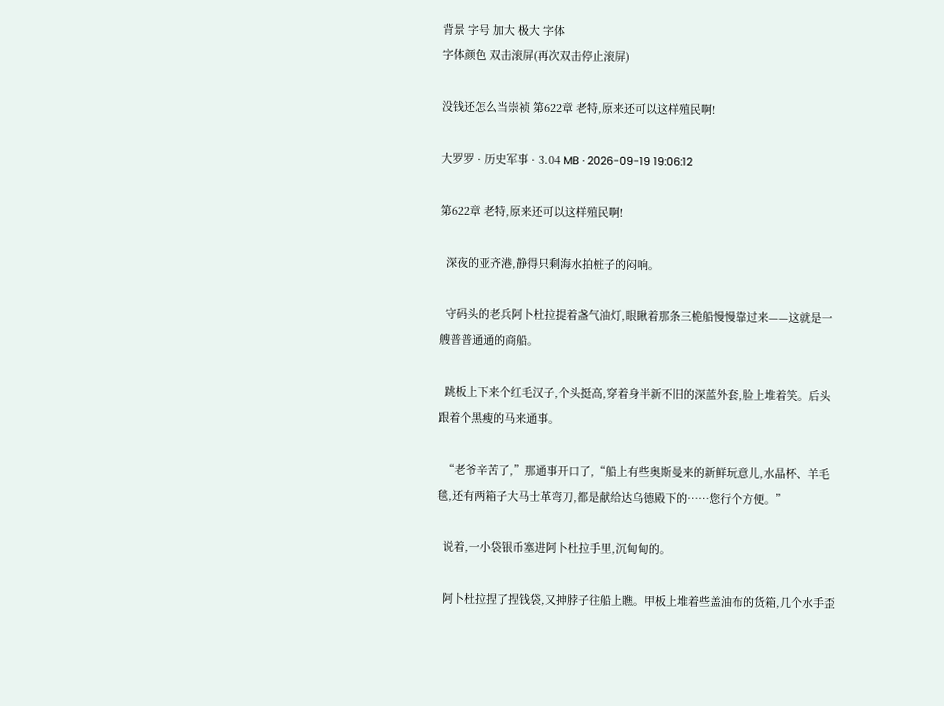背景 字号 加大 极大 字体
字体颜色 双击滚屏(再次双击停止滚屏)

没钱还怎么当崇祯 第622章 老特,原来还可以这样殖民啊!

大罗罗 · 历史军事 · 3.04 MB · 2026-09-19 19:06:12

第622章 老特,原来还可以这样殖民啊!

  深夜的亚齐港,静得只剩海水拍桩子的闷响。

  守码头的老兵阿卜杜拉提着盏气油灯,眼瞅着那条三桅船慢慢靠过来——这就是一艘普普通通的商船。

  跳板上下来个红毛汉子,个头挺高,穿着身半新不旧的深蓝外套,脸上堆着笑。后头跟着个黑瘦的马来通事。

  “老爷辛苦了,”那通事开口了,“船上有些奥斯曼来的新鲜玩意儿,水晶杯、羊毛毯,还有两箱子大马士革弯刀,都是献给达乌德殿下的……您行个方便。”

  说着,一小袋银币塞进阿卜杜拉手里,沉甸甸的。

  阿卜杜拉捏了捏钱袋,又抻脖子往船上瞧。甲板上堆着些盖油布的货箱,几个水手歪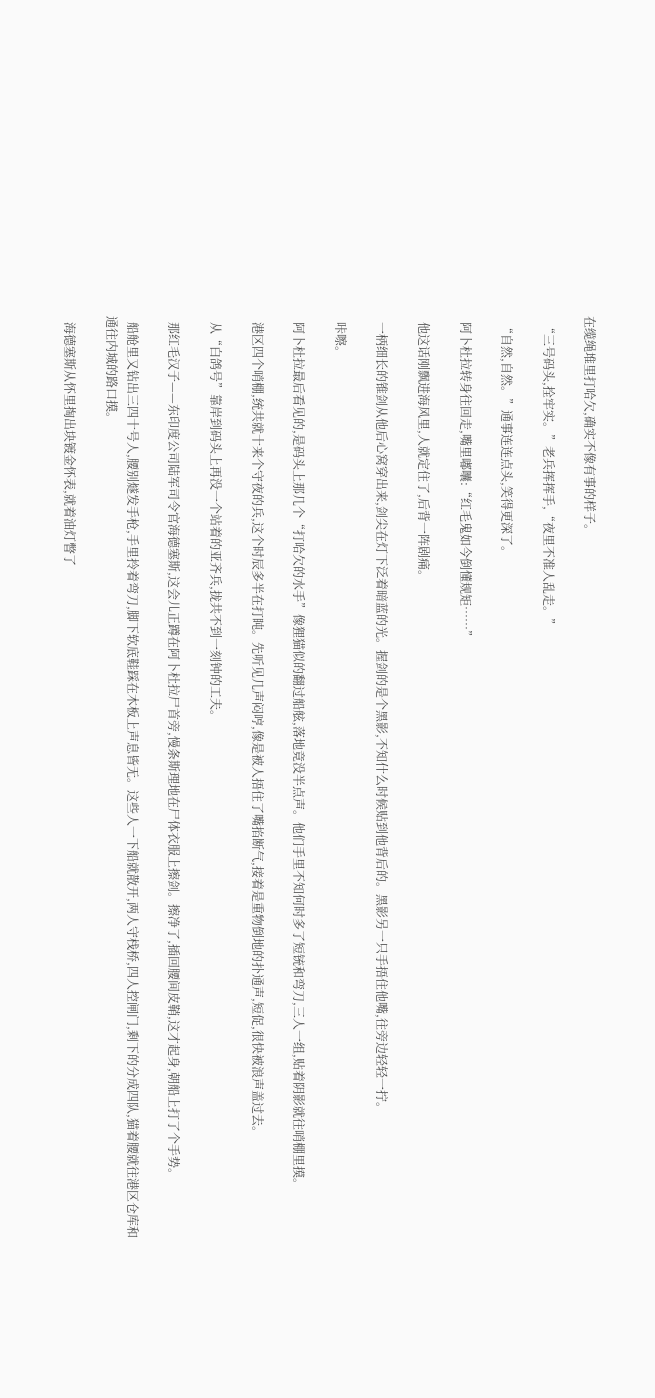在缆绳堆里打哈欠,确实不像有事的样子。

  “三号码头,拴牢实。”老兵挥挥手,“夜里不准人乱走。”

  “自然,自然。”通事连连点头,笑得更深了。

  阿卜杜拉转身往回走,嘴里嘟囔:“红毛鬼如今倒懂规矩……”

  他这话刚飘进海风里,人就定住了,后背一阵剧痛。

  一柄细长的锥剑从他后心窝穿出来,剑尖在灯下泛着暗蓝的光。握剑的是个黑影,不知什么时候贴到他背后的。黑影另一只手捂住他嘴,往旁边轻轻一拧。

  咔嚓。

  阿卜杜拉最后看见的,是码头上那几个“打哈欠的水手”像狸猫似的翻过船舷,落地竟没半点声。他们手里不知何时多了短铳和弯刀,三人一组,贴着阴影就往哨棚里摸。

  港区四个哨棚,统共就十来个守夜的兵,这个时辰多半在打盹。先听见几声闷哼,像是被人捂住了嘴掐断气,接着是重物倒地的扑通声,短促,很快被浪声盖过去。

  从“白鸽号”靠岸到码头上再没一个站着的亚齐兵,拢共不到一刻钟的工夫。

  那红毛汉子——东印度公司陆军司令官海德塞斯,这会儿正蹲在阿卜杜拉尸首旁,慢条斯理地在尸体衣服上擦剑。擦净了,插回腰间皮鞘,这才起身,朝船上打了个手势。

  船舱里又钻出三四十号人,腰别燧发手枪,手里拎着弯刀,脚下软底鞋踩在木板上声息皆无。这些人一下船就散开,两人守栈桥,四人控闸门,剩下的分成四队,猫着腰就往港区仓库和通往内城的路口摸。

  海德塞斯从怀里掏出块镀金怀表,就着油灯瞥了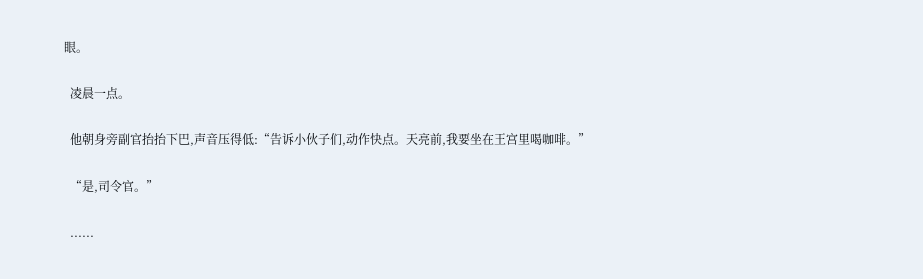眼。

  凌晨一点。

  他朝身旁副官抬抬下巴,声音压得低:“告诉小伙子们,动作快点。天亮前,我要坐在王宫里喝咖啡。”

  “是,司令官。”

  ......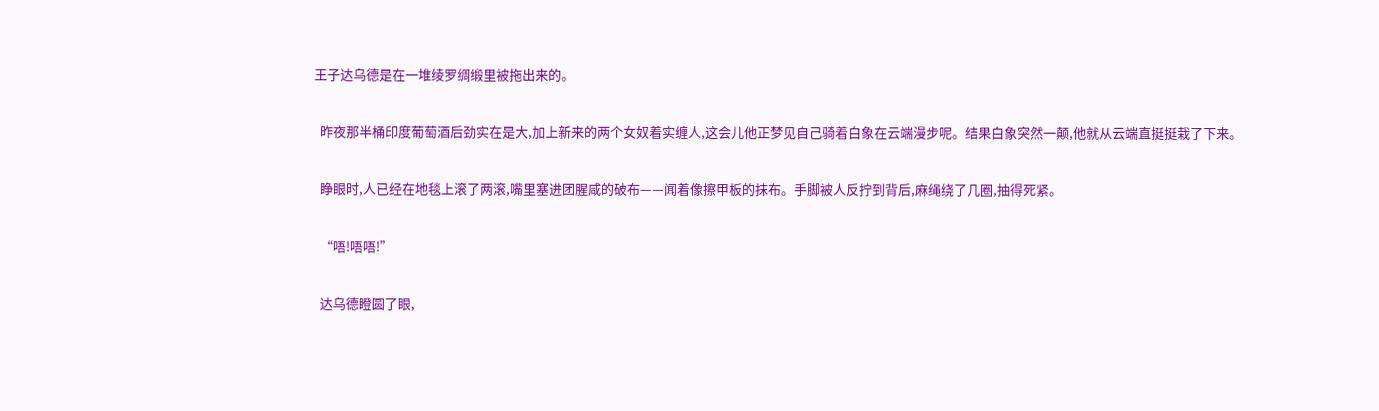王子达乌德是在一堆绫罗绸缎里被拖出来的。

  昨夜那半桶印度葡萄酒后劲实在是大,加上新来的两个女奴着实缠人,这会儿他正梦见自己骑着白象在云端漫步呢。结果白象突然一颠,他就从云端直挺挺栽了下来。

  睁眼时,人已经在地毯上滚了两滚,嘴里塞进团腥咸的破布——闻着像擦甲板的抹布。手脚被人反拧到背后,麻绳绕了几圈,抽得死紧。

  “唔!唔唔!”

  达乌德瞪圆了眼,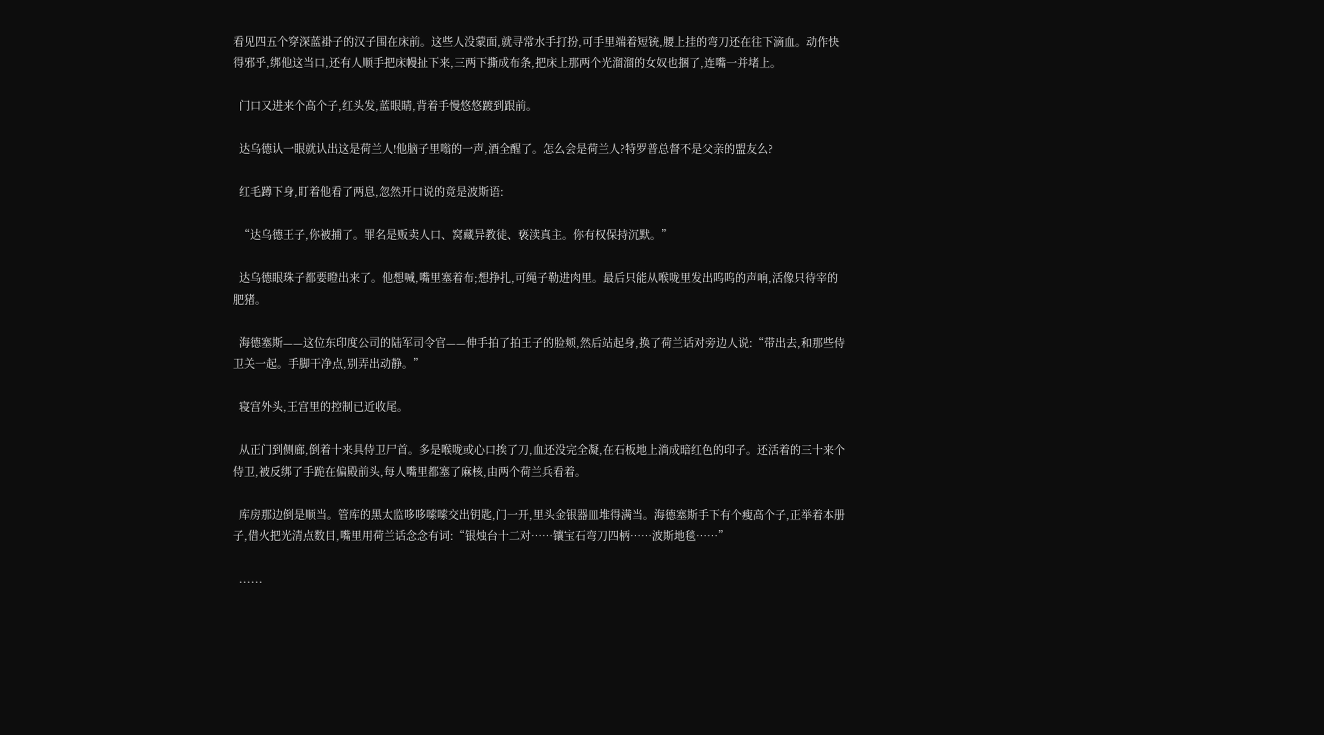看见四五个穿深蓝褂子的汉子围在床前。这些人没蒙面,就寻常水手打扮,可手里端着短铳,腰上挂的弯刀还在往下滴血。动作快得邪乎,绑他这当口,还有人顺手把床幔扯下来,三两下撕成布条,把床上那两个光溜溜的女奴也捆了,连嘴一并堵上。

  门口又进来个高个子,红头发,蓝眼睛,背着手慢悠悠踱到跟前。

  达乌德认一眼就认出这是荷兰人!他脑子里嗡的一声,酒全醒了。怎么会是荷兰人?特罗普总督不是父亲的盟友么?

  红毛蹲下身,盯着他看了两息,忽然开口说的竟是波斯语:

  “达乌德王子,你被捕了。罪名是贩卖人口、窝藏异教徒、亵渎真主。你有权保持沉默。”

  达乌德眼珠子都要瞪出来了。他想喊,嘴里塞着布;想挣扎,可绳子勒进肉里。最后只能从喉咙里发出呜呜的声响,活像只待宰的肥猪。

  海德塞斯——这位东印度公司的陆军司令官——伸手拍了拍王子的脸颊,然后站起身,换了荷兰话对旁边人说:“带出去,和那些侍卫关一起。手脚干净点,别弄出动静。”

  寝宫外头,王宫里的控制已近收尾。

  从正门到侧廊,倒着十来具侍卫尸首。多是喉咙或心口挨了刀,血还没完全凝,在石板地上淌成暗红色的印子。还活着的三十来个侍卫,被反绑了手跪在偏殿前头,每人嘴里都塞了麻核,由两个荷兰兵看着。

  库房那边倒是顺当。管库的黑太监哆哆嗦嗦交出钥匙,门一开,里头金银器皿堆得满当。海德塞斯手下有个瘦高个子,正举着本册子,借火把光清点数目,嘴里用荷兰话念念有词:“银烛台十二对……镶宝石弯刀四柄……波斯地毯……”

  ......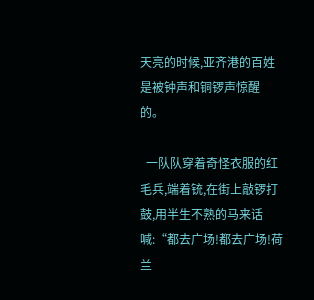天亮的时候,亚齐港的百姓是被钟声和铜锣声惊醒的。

  一队队穿着奇怪衣服的红毛兵,端着铳,在街上敲锣打鼓,用半生不熟的马来话喊:“都去广场!都去广场!荷兰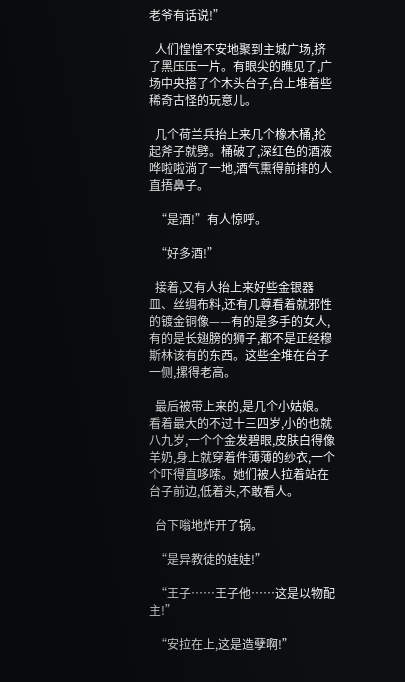老爷有话说!”

  人们惶惶不安地聚到主城广场,挤了黑压压一片。有眼尖的瞧见了,广场中央搭了个木头台子,台上堆着些稀奇古怪的玩意儿。

  几个荷兰兵抬上来几个橡木桶,抡起斧子就劈。桶破了,深红色的酒液哗啦啦淌了一地,酒气熏得前排的人直捂鼻子。

  “是酒!”有人惊呼。

  “好多酒!”

  接着,又有人抬上来好些金银器皿、丝绸布料,还有几尊看着就邪性的镀金铜像——有的是多手的女人,有的是长翅膀的狮子,都不是正经穆斯林该有的东西。这些全堆在台子一侧,摞得老高。

  最后被带上来的,是几个小姑娘。看着最大的不过十三四岁,小的也就八九岁,一个个金发碧眼,皮肤白得像羊奶,身上就穿着件薄薄的纱衣,一个个吓得直哆嗦。她们被人拉着站在台子前边,低着头,不敢看人。

  台下嗡地炸开了锅。

  “是异教徒的娃娃!”

  “王子……王子他……这是以物配主!”

  “安拉在上,这是造孽啊!”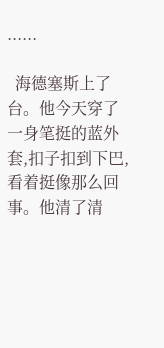......

  海德塞斯上了台。他今天穿了一身笔挺的蓝外套,扣子扣到下巴,看着挺像那么回事。他清了清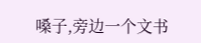嗓子,旁边一个文书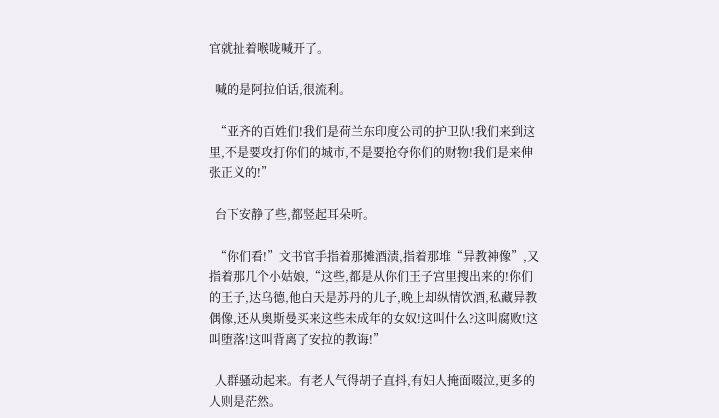官就扯着喉咙喊开了。

  喊的是阿拉伯话,很流利。

  “亚齐的百姓们!我们是荷兰东印度公司的护卫队!我们来到这里,不是要攻打你们的城市,不是要抢夺你们的财物!我们是来伸张正义的!”

  台下安静了些,都竖起耳朵听。

  “你们看!”文书官手指着那摊酒渍,指着那堆“异教神像”,又指着那几个小姑娘,“这些,都是从你们王子宫里搜出来的!你们的王子,达乌德,他白天是苏丹的儿子,晚上却纵情饮酒,私藏异教偶像,还从奥斯曼买来这些未成年的女奴!这叫什么?这叫腐败!这叫堕落!这叫背离了安拉的教诲!”

  人群骚动起来。有老人气得胡子直抖,有妇人掩面啜泣,更多的人则是茫然。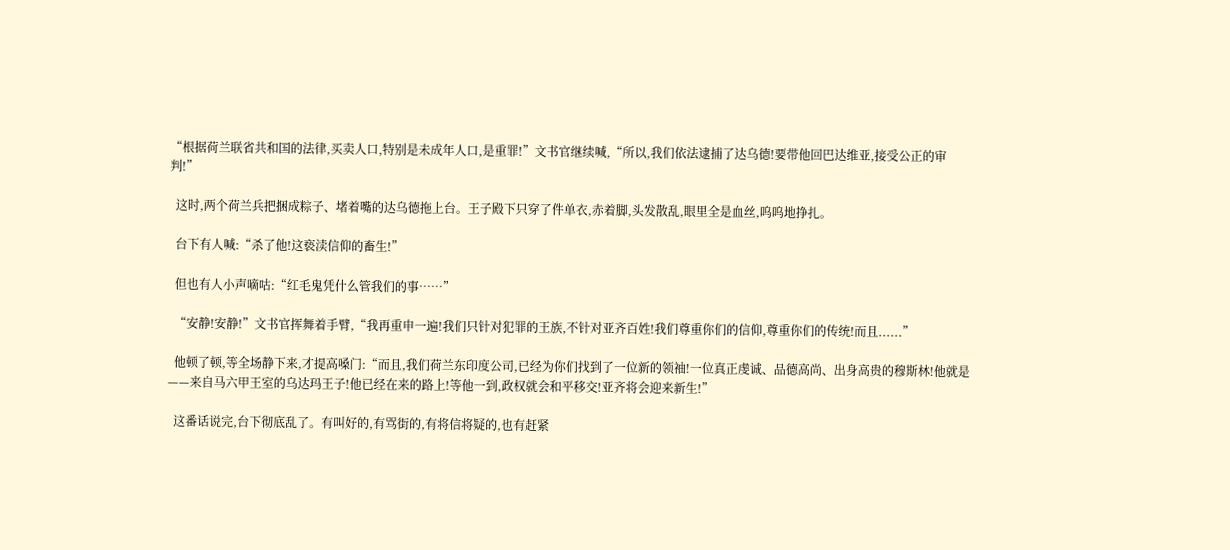“根据荷兰联省共和国的法律,买卖人口,特别是未成年人口,是重罪!”文书官继续喊,“所以,我们依法逮捕了达乌德!要带他回巴达维亚,接受公正的审判!”

  这时,两个荷兰兵把捆成粽子、堵着嘴的达乌德拖上台。王子殿下只穿了件单衣,赤着脚,头发散乱,眼里全是血丝,呜呜地挣扎。

  台下有人喊:“杀了他!这亵渎信仰的畜生!”

  但也有人小声嘀咕:“红毛鬼凭什么管我们的事……”

  “安静!安静!”文书官挥舞着手臂,“我再重申一遍!我们只针对犯罪的王族,不针对亚齐百姓!我们尊重你们的信仰,尊重你们的传统!而且......”

  他顿了顿,等全场静下来,才提高嗓门:“而且,我们荷兰东印度公司,已经为你们找到了一位新的领袖!一位真正虔诚、品德高尚、出身高贵的穆斯林!他就是——来自马六甲王室的乌达玛王子!他已经在来的路上!等他一到,政权就会和平移交!亚齐将会迎来新生!”

  这番话说完,台下彻底乱了。有叫好的,有骂街的,有将信将疑的,也有赶紧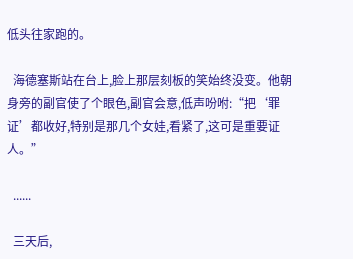低头往家跑的。

  海德塞斯站在台上,脸上那层刻板的笑始终没变。他朝身旁的副官使了个眼色,副官会意,低声吩咐:“把‘罪证’都收好,特别是那几个女娃,看紧了,这可是重要证人。”

  ......

  三天后,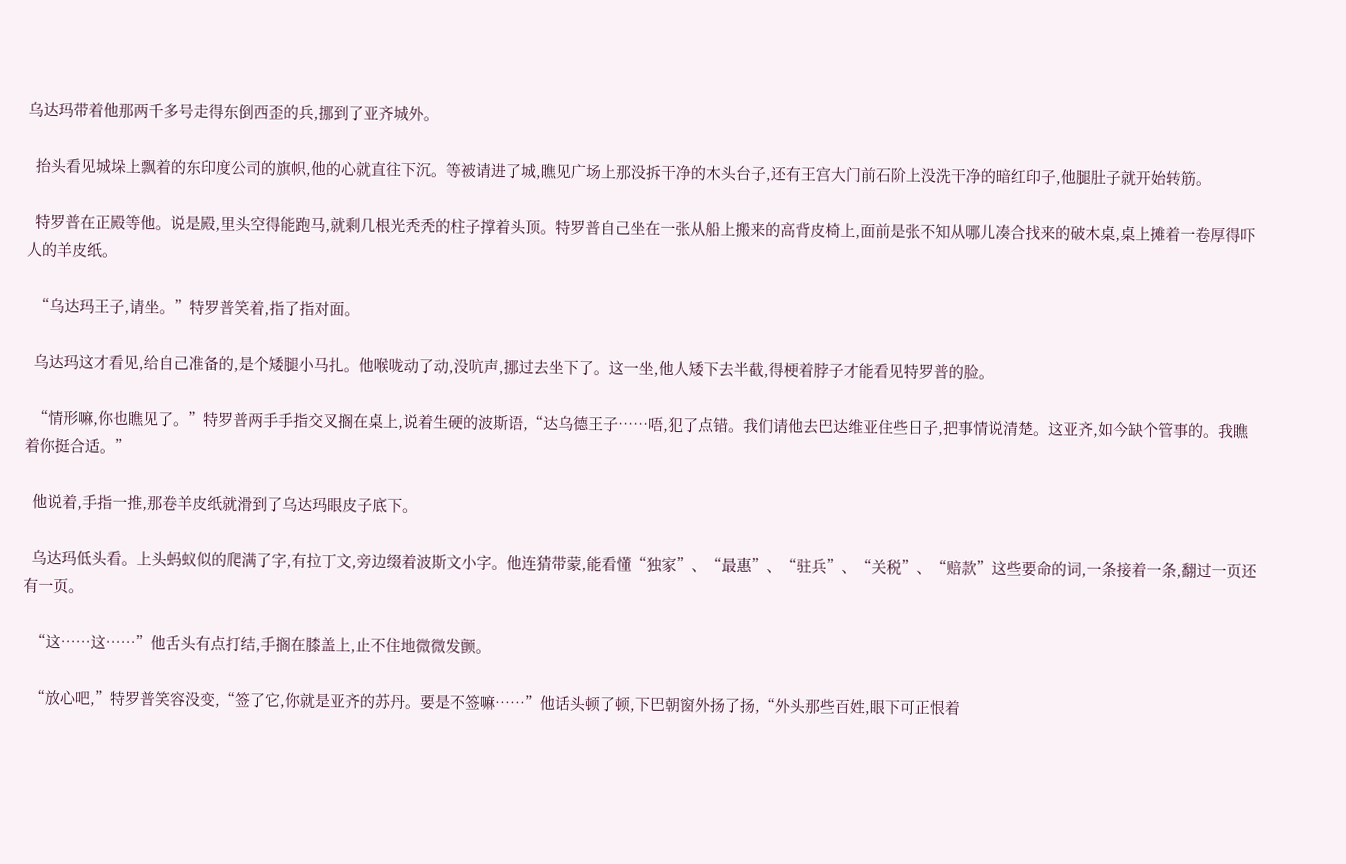乌达玛带着他那两千多号走得东倒西歪的兵,挪到了亚齐城外。

  抬头看见城垛上飘着的东印度公司的旗帜,他的心就直往下沉。等被请进了城,瞧见广场上那没拆干净的木头台子,还有王宫大门前石阶上没洗干净的暗红印子,他腿肚子就开始转筋。

  特罗普在正殿等他。说是殿,里头空得能跑马,就剩几根光秃秃的柱子撑着头顶。特罗普自己坐在一张从船上搬来的高背皮椅上,面前是张不知从哪儿凑合找来的破木桌,桌上摊着一卷厚得吓人的羊皮纸。

  “乌达玛王子,请坐。”特罗普笑着,指了指对面。

  乌达玛这才看见,给自己准备的,是个矮腿小马扎。他喉咙动了动,没吭声,挪过去坐下了。这一坐,他人矮下去半截,得梗着脖子才能看见特罗普的脸。

  “情形嘛,你也瞧见了。”特罗普两手手指交叉搁在桌上,说着生硬的波斯语,“达乌德王子……唔,犯了点错。我们请他去巴达维亚住些日子,把事情说清楚。这亚齐,如今缺个管事的。我瞧着你挺合适。”

  他说着,手指一推,那卷羊皮纸就滑到了乌达玛眼皮子底下。

  乌达玛低头看。上头蚂蚁似的爬满了字,有拉丁文,旁边缀着波斯文小字。他连猜带蒙,能看懂“独家”、“最惠”、“驻兵”、“关税”、“赔款”这些要命的词,一条接着一条,翻过一页还有一页。

  “这……这……”他舌头有点打结,手搁在膝盖上,止不住地微微发颤。

  “放心吧,”特罗普笑容没变,“签了它,你就是亚齐的苏丹。要是不签嘛……”他话头顿了顿,下巴朝窗外扬了扬,“外头那些百姓,眼下可正恨着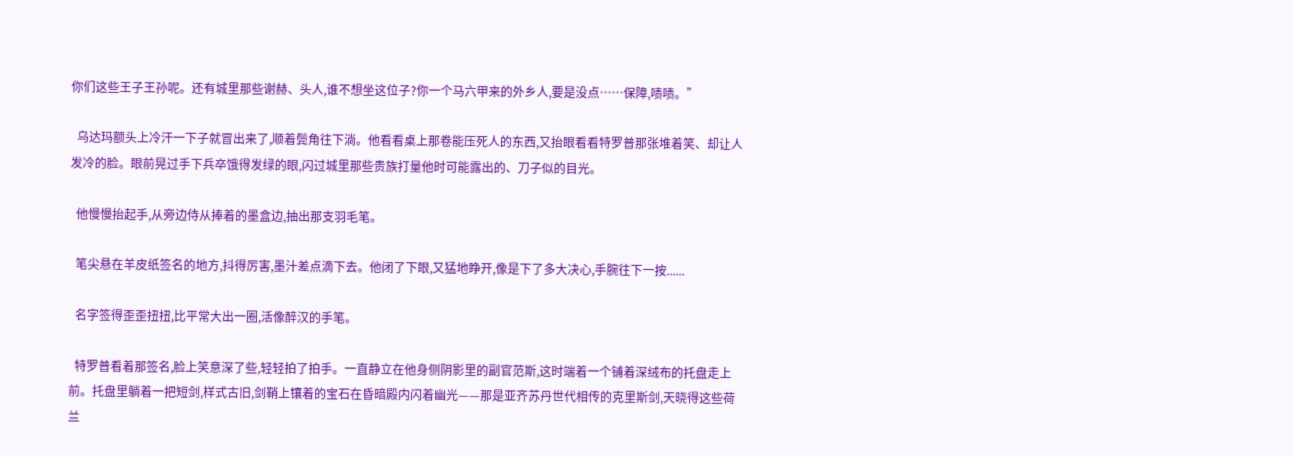你们这些王子王孙呢。还有城里那些谢赫、头人,谁不想坐这位子?你一个马六甲来的外乡人,要是没点……保障,啧啧。”

  乌达玛额头上冷汗一下子就冒出来了,顺着鬓角往下淌。他看看桌上那卷能压死人的东西,又抬眼看看特罗普那张堆着笑、却让人发冷的脸。眼前晃过手下兵卒饿得发绿的眼,闪过城里那些贵族打量他时可能露出的、刀子似的目光。

  他慢慢抬起手,从旁边侍从捧着的墨盒边,抽出那支羽毛笔。

  笔尖悬在羊皮纸签名的地方,抖得厉害,墨汁差点滴下去。他闭了下眼,又猛地睁开,像是下了多大决心,手腕往下一按......

  名字签得歪歪扭扭,比平常大出一圈,活像醉汉的手笔。

  特罗普看着那签名,脸上笑意深了些,轻轻拍了拍手。一直静立在他身侧阴影里的副官范斯,这时端着一个铺着深绒布的托盘走上前。托盘里躺着一把短剑,样式古旧,剑鞘上镶着的宝石在昏暗殿内闪着幽光——那是亚齐苏丹世代相传的克里斯剑,天晓得这些荷兰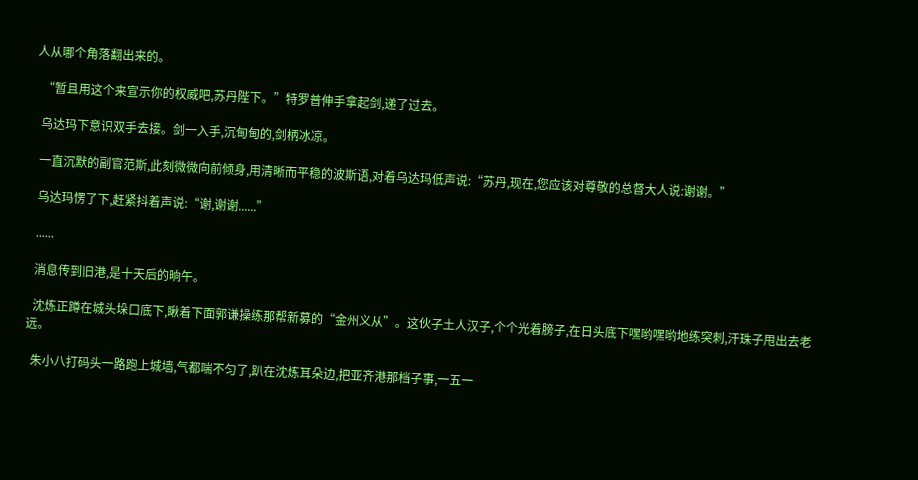人从哪个角落翻出来的。

  “暂且用这个来宣示你的权威吧,苏丹陛下。”特罗普伸手拿起剑,递了过去。

  乌达玛下意识双手去接。剑一入手,沉甸甸的,剑柄冰凉。

  一直沉默的副官范斯,此刻微微向前倾身,用清晰而平稳的波斯语,对着乌达玛低声说:“苏丹,现在,您应该对尊敬的总督大人说:谢谢。”

  乌达玛愣了下,赶紧抖着声说:“谢,谢谢......”

  ......

  消息传到旧港,是十天后的晌午。

  沈炼正蹲在城头垛口底下,瞅着下面郭谦操练那帮新募的“金州义从”。这伙子土人汉子,个个光着膀子,在日头底下嘿哟嘿哟地练突刺,汗珠子甩出去老远。

  朱小八打码头一路跑上城墙,气都喘不匀了,趴在沈炼耳朵边,把亚齐港那档子事,一五一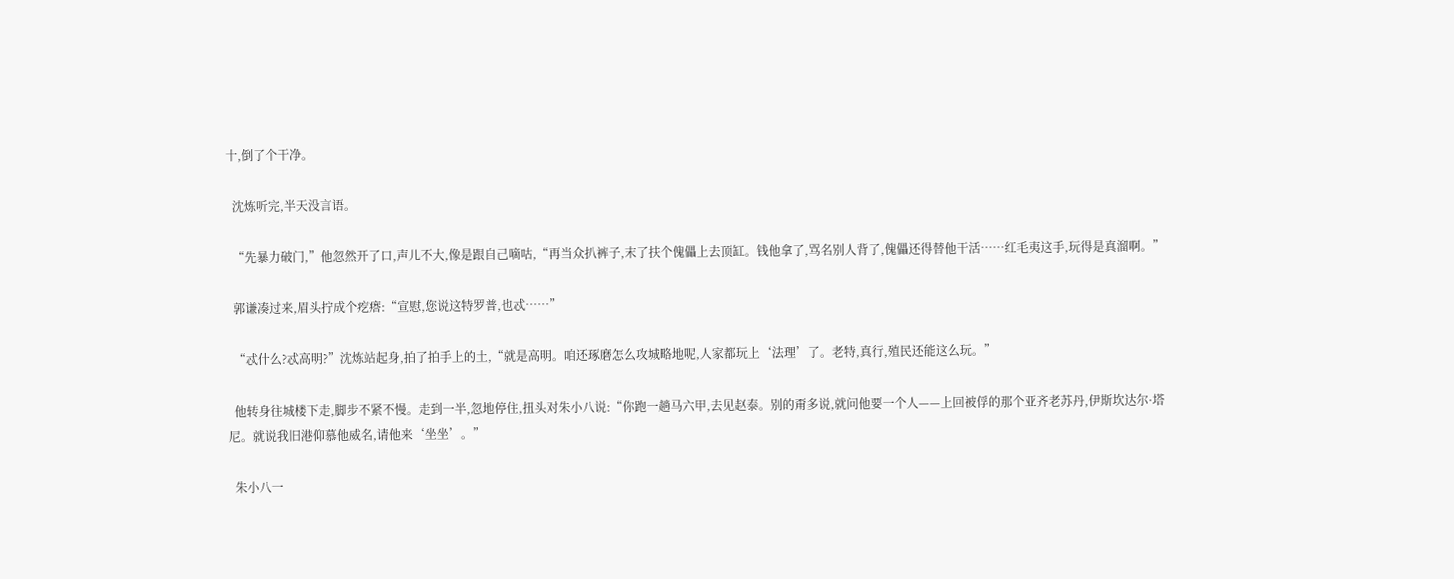十,倒了个干净。

  沈炼听完,半天没言语。

  “先暴力破门,”他忽然开了口,声儿不大,像是跟自己嘀咕,“再当众扒裤子,末了扶个傀儡上去顶缸。钱他拿了,骂名别人背了,傀儡还得替他干活……红毛夷这手,玩得是真溜啊。”

  郭谦凑过来,眉头拧成个疙瘩:“宣慰,您说这特罗普,也忒……”

  “忒什么?忒高明?”沈炼站起身,拍了拍手上的土,“就是高明。咱还琢磨怎么攻城略地呢,人家都玩上‘法理’了。老特,真行,殖民还能这么玩。”

  他转身往城楼下走,脚步不紧不慢。走到一半,忽地停住,扭头对朱小八说:“你跑一趟马六甲,去见赵泰。别的甭多说,就问他要一个人——上回被俘的那个亚齐老苏丹,伊斯坎达尔·塔尼。就说我旧港仰慕他威名,请他来‘坐坐’。”

  朱小八一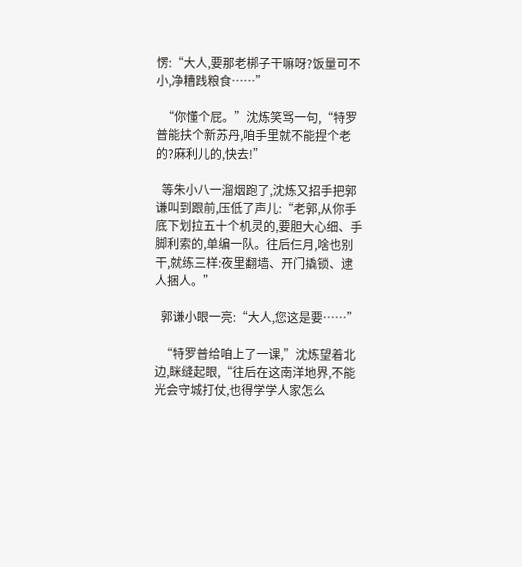愣:“大人,要那老梆子干嘛呀?饭量可不小,净糟践粮食……”

  “你懂个屁。”沈炼笑骂一句,“特罗普能扶个新苏丹,咱手里就不能捏个老的?麻利儿的,快去!”

  等朱小八一溜烟跑了,沈炼又招手把郭谦叫到跟前,压低了声儿:“老郭,从你手底下划拉五十个机灵的,要胆大心细、手脚利索的,单编一队。往后仨月,啥也别干,就练三样:夜里翻墙、开门撬锁、逮人捆人。”

  郭谦小眼一亮:“大人,您这是要……”

  “特罗普给咱上了一课,”沈炼望着北边,眯缝起眼,“往后在这南洋地界,不能光会守城打仗,也得学学人家怎么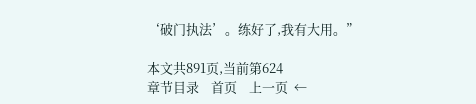‘破门执法’。练好了,我有大用。”

本文共891页,当前第624
章节目录    首页    上一页  ←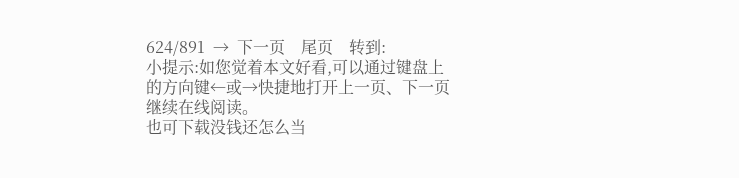624/891  →  下一页    尾页    转到:
小提示:如您觉着本文好看,可以通过键盘上的方向键←或→快捷地打开上一页、下一页继续在线阅读。
也可下载没钱还怎么当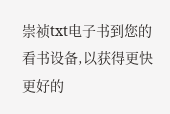崇祯txt电子书到您的看书设备,以获得更快更好的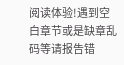阅读体验!遇到空白章节或是缺章乱码等请报告错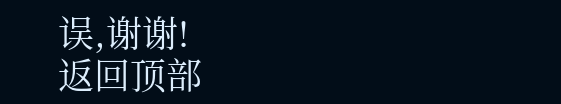误,谢谢!
返回顶部